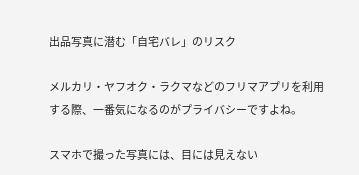出品写真に潜む「自宅バレ」のリスク

メルカリ・ヤフオク・ラクマなどのフリマアプリを利用する際、一番気になるのがプライバシーですよね。

スマホで撮った写真には、目には見えない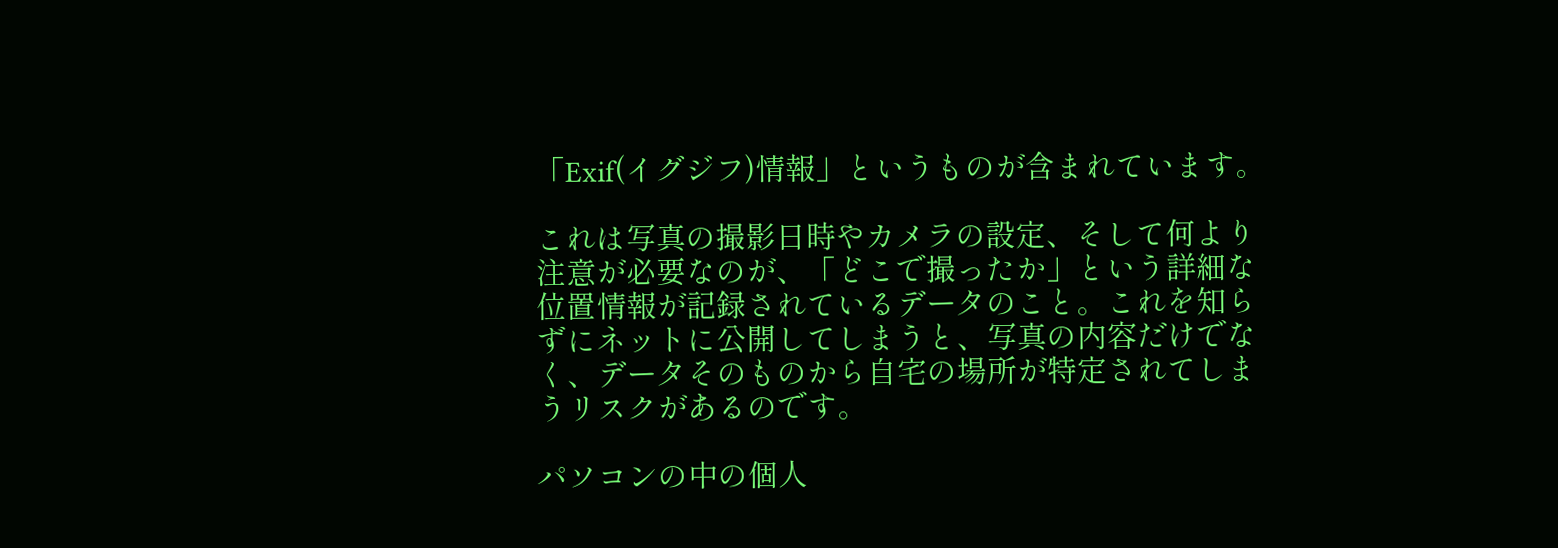「Exif(イグジフ)情報」というものが含まれています。

これは写真の撮影日時やカメラの設定、そして何より注意が必要なのが、「どこで撮ったか」という詳細な位置情報が記録されているデータのこと。これを知らずにネットに公開してしまうと、写真の内容だけでなく、データそのものから自宅の場所が特定されてしまうリスクがあるのです。

パソコンの中の個人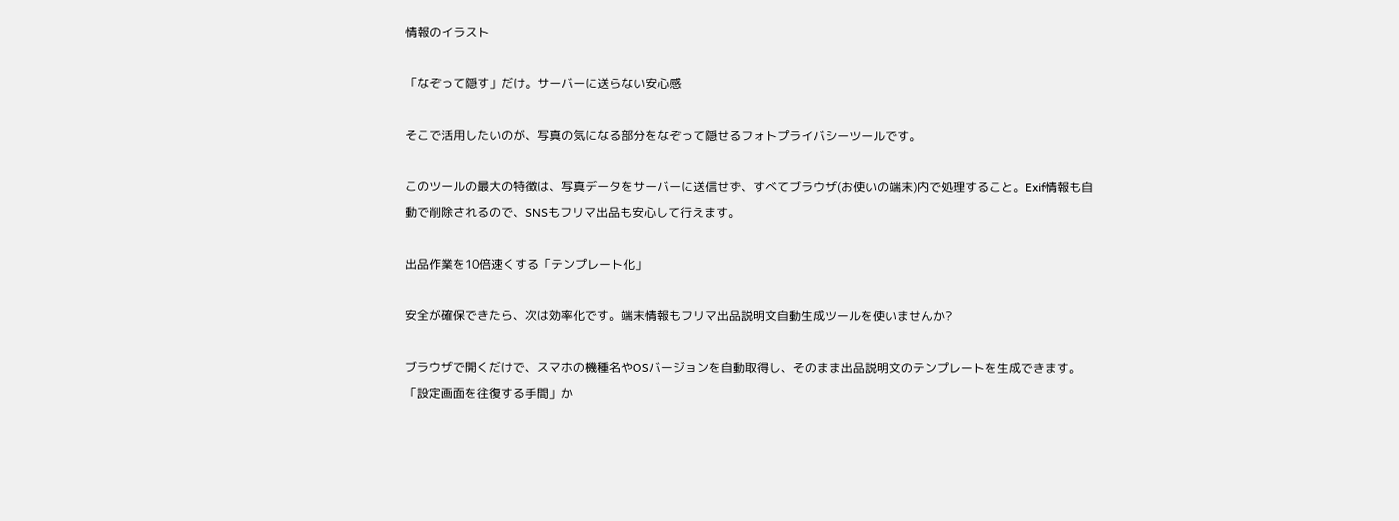情報のイラスト

「なぞって隠す」だけ。サーバーに送らない安心感

そこで活用したいのが、写真の気になる部分をなぞって隠せるフォトプライバシーツールです。

このツールの最大の特徴は、写真データをサーバーに送信せず、すべてブラウザ(お使いの端末)内で処理すること。Exif情報も自動で削除されるので、SNSもフリマ出品も安心して行えます。

出品作業を10倍速くする「テンプレート化」

安全が確保できたら、次は効率化です。端末情報もフリマ出品説明文自動生成ツールを使いませんか?

ブラウザで開くだけで、スマホの機種名やOSバージョンを自動取得し、そのまま出品説明文のテンプレートを生成できます。「設定画面を往復する手間」か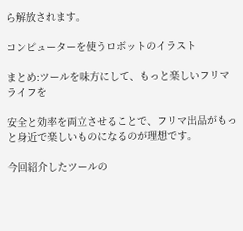ら解放されます。

コンピューターを使うロボットのイラスト

まとめ:ツールを味方にして、もっと楽しいフリマライフを

安全と効率を両立させることで、フリマ出品がもっと身近で楽しいものになるのが理想です。

今回紹介したツールの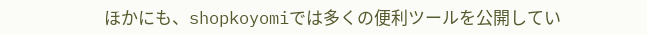ほかにも、shopkoyomiでは多くの便利ツールを公開してい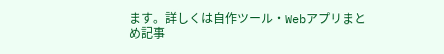ます。詳しくは自作ツール・Webアプリまとめ記事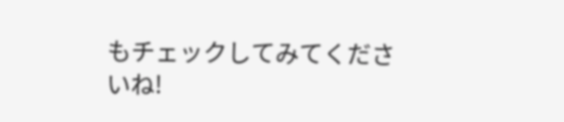もチェックしてみてくださいね!